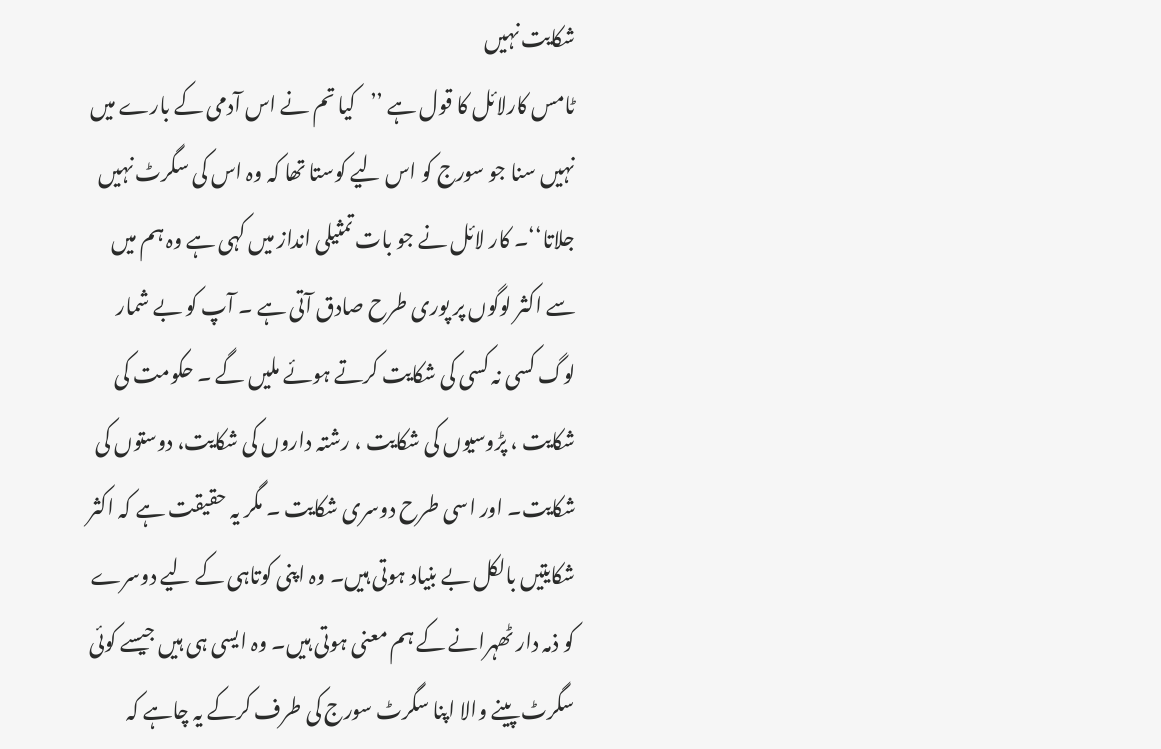شکایت نہیں
ٹامس کارلائل کا قول ہے ’’کیا تم نے اس آدمی کے بارے میں نہیں سنا جو سورج کو اس لیے کوستا تھا کہ وہ اس کی سگرٹ نہیں جلاتا‘‘۔ کار لائل نے جو بات تمثیلی انداز میں کہی ہے وہ ہم میں سے اکثر لوگوں پر پوری طرح صادق آتی ہے ۔ آپ کو بے شمار لوگ کسی نہ کسی کی شکایت کرتے ہوئے ملیں گے ۔ حکومت کی شکایت ، پڑوسیوں کی شکایت ، رشتہ داروں کی شکایت، دوستوں کی شکایت۔ اور اسی طرح دوسری شکایت ۔ مگر یہ حقیقت ہے کہ اکثر شکایتیں بالکل بے بنیاد ہوتی ہیں۔ وہ اپنی کوتاہی کے لیے دوسرے کو ذمہ دار ٹھہرانے کے ہم معنی ہوتی ہیں۔ وہ ایسی ہی ہیں جیسے کوئی سگرٹ پینے والا اپنا سگرٹ سورج کی طرف کرکے یہ چاہے کہ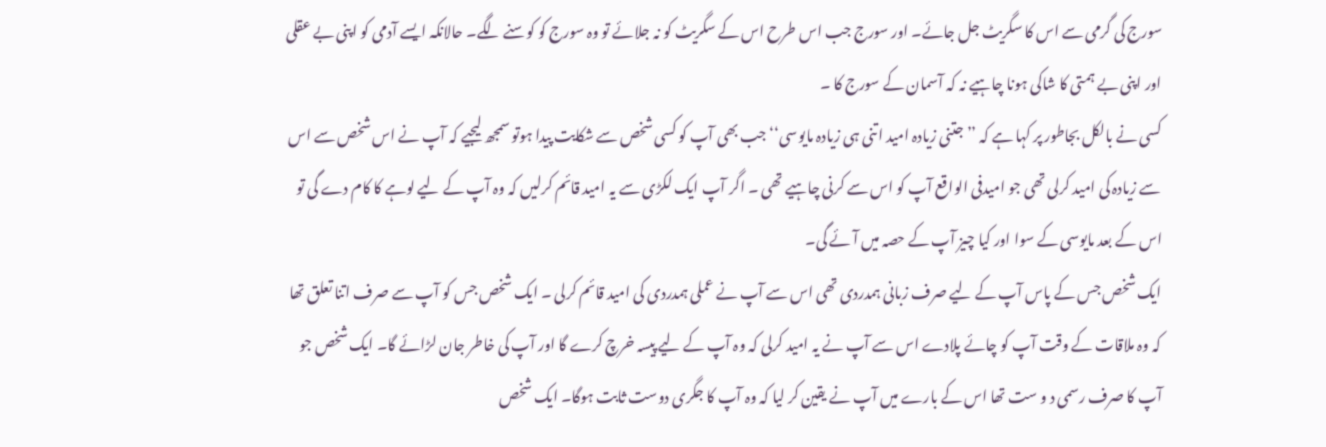سورج کی گرمی سے اس کا سگریٹ جل جائے۔ اور سورج جب اس طرح اس کے سگریٹ کو نہ جلائے تو وہ سورج کو کوسنے لگے۔ حالانکہ ایسے آدمی کو اپنی بے عقلی اور اپنی بے ہمتی کا شاکی ہونا چاہیے نہ کہ آسمان کے سورج کا ۔
کسی نے بالکل بجاطور پر کہا ہے کہ ’’جتنی زیادہ امید اتنی ہی زیادہ مایوسی‘‘ جب بھی آپ کو کسی شخص سے شکایت پیدا ہوتو سمجھ لیجیے کہ آپ نے اس شخص سے اس سے زیادہ کی امید کرلی تھی جو امیدفی الواقع آپ کو اس سے کرنی چاہیے تھی ۔ اگر آپ ایک لکڑی سے یہ امید قائم کرلیں کہ وہ آپ کے لیے لوہے کا کام دے گی تو اس کے بعد مایوسی کے سوا اور کیا چیز آپ کے حصہ میں آئے گی۔
ایک شخص جس کے پاس آپ کے لیے صرف زبانی ہمدردی تھی اس سے آپ نے عملی ہمدردی کی امید قائم کرلی ۔ ایک شخص جس کو آپ سے صرف اتنا تعلق تھا کہ وہ ملاقات کے وقت آپ کو چائے پلادے اس سے آپ نے یہ امید کرلی کہ وہ آپ کے لیے پیسہ خرچ کرے گا اور آپ کی خاطر جان لڑائے گا۔ ایک شخص جو آپ کا صرف رسمی د و ست تھا اس کے بارے میں آپ نے یقین کر لیا کہ وہ آپ کا جگری دوست ثابت ہوگا۔ ایک شخص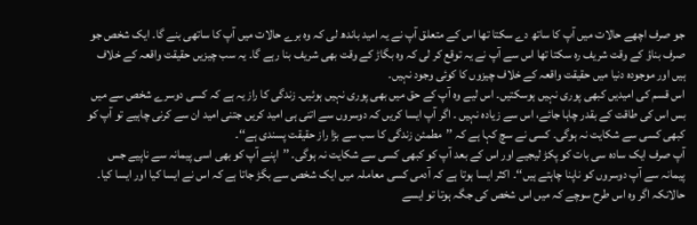جو صرف اچھے حالات میں آپ کا ساتھ دے سکتا تھا اس کے متعلق آپ نے یہ امید باندھ لی کہ وہ برے حالات میں آپ کا ساتھی بنے گا۔ ایک شخص جو صرف بناؤ کے وقت شریف رہ سکتا تھا اس سے آپ نے یہ توقع کر لی کہ وہ بگاڑ کے وقت بھی شریف بنا رہے گا۔ یہ سب چیزیں حقیقت واقعہ کے خلاف ہیں اور موجودہ دنیا میں حقیقت واقعہ کے خلاف چیزوں کا کوئی وجود نہیں۔
اس قسم کی امیدیں کبھی پوری نہیں ہوسکتیں۔ اس لیے وہ آپ کے حق میں بھی پوری نہیں ہوئیں۔ زندگی کا راز یہ ہے کہ کسی دوسرے شخص سے میں بس اس کی طاقت کے بقدر چاہا جائے، اس سے زیادہ نہیں ۔ اگر آپ ایسا کریں کہ دوسروں سے اتنی ہی امید کریں جتنی امید ان سے کرنی چاہیے تو آپ کو کبھی کسی سے شکایت نہ ہوگی۔ کسی نے سچ کہا ہے کہ ’’مطمئن زندگی کا سب سے بڑا راز حقیقت پسندی ہے‘‘۔
آپ صرف ایک سادہ سی بات کو پکڑ لیجیے اور اس کے بعد آپ کو کبھی کسی سے شکایت نہ ہوگی۔ ’’اپنے آپ کو بھی اسی پیمانہ سے ناپیے جس پیمانہ سے آپ دوسروں کو ناپنا چاہتے ہیں‘‘۔ اکثر ایسا ہوتا ہے کہ آدمی کسی معاملہ میں ایک شخص سے بگڑ جاتا ہے کہ اس نے ایسا کیا اور ایسا کیا۔ حالانکہ اگر وہ اس طرح سوچے کہ میں اس شخص کی جگہ ہوتا تو ایسے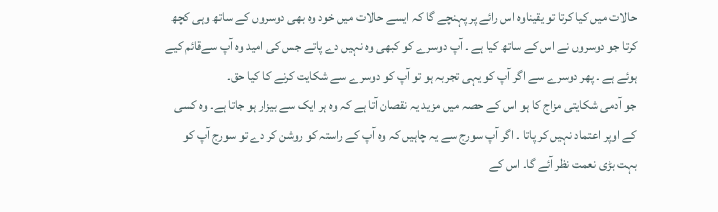حالات میں کیا کرتا تو یقیناوہ اس رائے پر پہنچے گا کہ ایسے حالات میں خود وہ بھی دوسروں کے ساتھ وہی کچھ کرتا جو دوسروں نے اس کے ساتھ کیا ہے ۔ آپ دوسرے کو کبھی وہ نہیں دے پاتے جس کی امید وہ آپ سےقائم کیے ہوئے ہے ۔ پھر دوسرے سے اگر آپ کو یہی تجربہ ہو تو آپ کو دوسرے سے شکایت کرنے کا کیا حق۔
جو آدمی شکایتی مزاج کا ہو اس کے حصہ میں مزید یہ نقصان آتا ہے کہ وہ ہر ایک سے بیزار ہو جاتا ہے۔ وہ کسی کے اوپر اعتماد نہیں کر پاتا ۔ اگر آپ سورج سے یہ چاہیں کہ وہ آپ کے راستہ کو روشن کر دے تو سورج آپ کو بہت بڑی نعمت نظر آئے گا۔ اس کے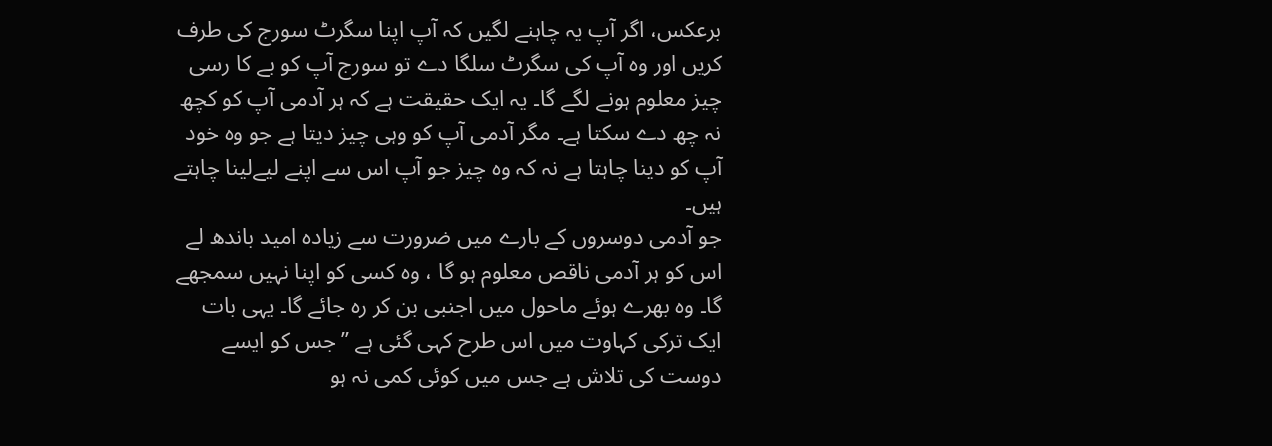برعکس، اگر آپ یہ چاہنے لگیں کہ آپ اپنا سگرٹ سورج کی طرف کریں اور وہ آپ کی سگرٹ سلگا دے تو سورج آپ کو بے کا رسی چیز معلوم ہونے لگے گا۔ یہ ایک حقیقت ہے کہ ہر آدمی آپ کو کچھ نہ چھ دے سکتا ہے۔ مگر آدمی آپ کو وہی چیز دیتا ہے جو وہ خود آپ کو دینا چاہتا ہے نہ کہ وہ چیز جو آپ اس سے اپنے لیےلینا چاہتے ہیں۔
جو آدمی دوسروں کے بارے میں ضرورت سے زیادہ امید باندھ لے اس کو ہر آدمی ناقص معلوم ہو گا ، وہ کسی کو اپنا نہیں سمجھے گا۔ وہ بھرے ہوئے ماحول میں اجنبی بن کر رہ جائے گا۔ یہی بات ایک ترکی کہاوت میں اس طرح کہی گئی ہے ’’جس کو ایسے دوست کی تلاش ہے جس میں کوئی کمی نہ ہو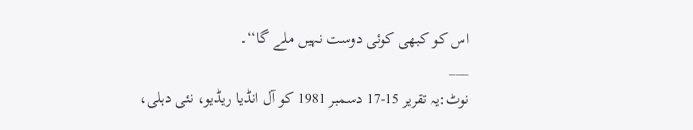اس کو کبھی کوئی دوست نہیں ملے گا‘‘۔
___
نوٹ:یہ تقریر 15-17 دسمبر 1981 کو آل انڈیا ریڈیو، نئی دہلی،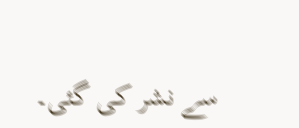سے نشر کی گئی۔